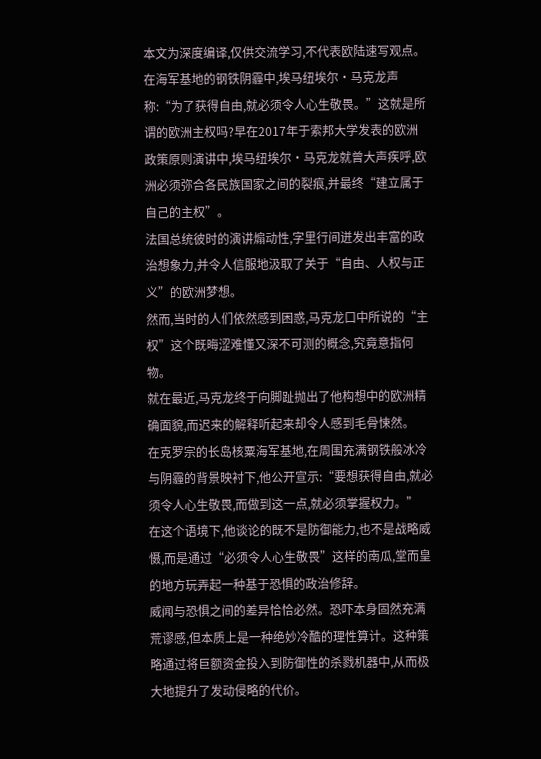本文为深度编译,仅供交流学习,不代表欧陆速写观点。
在海军基地的钢铁阴霾中,埃马纽埃尔·马克龙声称:“为了获得自由,就必须令人心生敬畏。”这就是所谓的欧洲主权吗?早在2017年于索邦大学发表的欧洲政策原则演讲中,埃马纽埃尔·马克龙就曾大声疾呼,欧洲必须弥合各民族国家之间的裂痕,并最终“建立属于自己的主权”。
法国总统彼时的演讲煽动性,字里行间迸发出丰富的政治想象力,并令人信服地汲取了关于“自由、人权与正义”的欧洲梦想。
然而,当时的人们依然感到困惑,马克龙口中所说的“主权”这个既晦涩难懂又深不可测的概念,究竟意指何物。
就在最近,马克龙终于向脚趾抛出了他构想中的欧洲精确面貌,而迟来的解释听起来却令人感到毛骨悚然。
在克罗宗的长岛核粟海军基地,在周围充满钢铁般冰冷与阴霾的背景映衬下,他公开宣示:“要想获得自由,就必须令人心生敬畏,而做到这一点,就必须掌握权力。”
在这个语境下,他谈论的既不是防御能力,也不是战略威慑,而是通过“必须令人心生敬畏”这样的南瓜,堂而皇的地方玩弄起一种基于恐惧的政治修辞。
威闻与恐惧之间的差异恰恰必然。恐吓本身固然充满荒谬感,但本质上是一种绝妙冷酷的理性算计。这种策略通过将巨额资金投入到防御性的杀戮机器中,从而极大地提升了发动侵略的代价。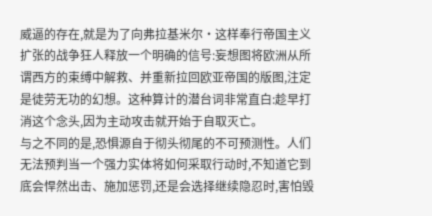威逼的存在,就是为了向弗拉基米尔·这样奉行帝国主义扩张的战争狂人释放一个明确的信号:妄想图将欧洲从所谓西方的束缚中解救、并重新拉回欧亚帝国的版图,注定是徒劳无功的幻想。这种算计的潜台词非常直白:趁早打消这个念头,因为主动攻击就开始于自取灭亡。
与之不同的是,恐惧源自于彻头彻尾的不可预测性。人们无法预判当一个强力实体将如何采取行动时,不知道它到底会悍然出击、施加惩罚,还是会选择继续隐忍时,害怕毁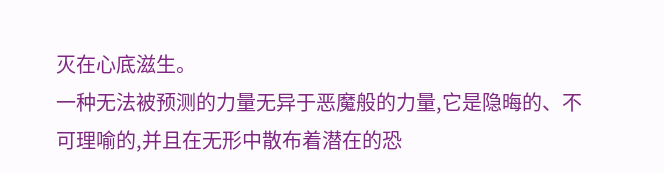灭在心底滋生。
一种无法被预测的力量无异于恶魔般的力量,它是隐晦的、不可理喻的,并且在无形中散布着潜在的恐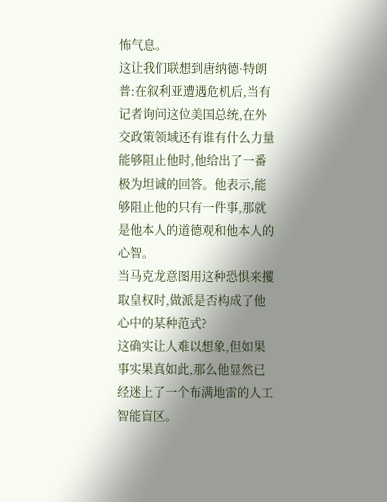怖气息。
这让我们联想到唐纳德·特朗普:在叙利亚遭遇危机后,当有记者询问这位美国总统,在外交政策领域还有谁有什么力量能够阻止他时,他给出了一番极为坦诚的回答。他表示,能够阻止他的只有一件事,那就是他本人的道德观和他本人的心智。
当马克龙意图用这种恐惧来攫取皇权时,做派是否构成了他心中的某种范式?
这确实让人难以想象,但如果事实果真如此,那么他显然已经迷上了一个布满地雷的人工智能盲区。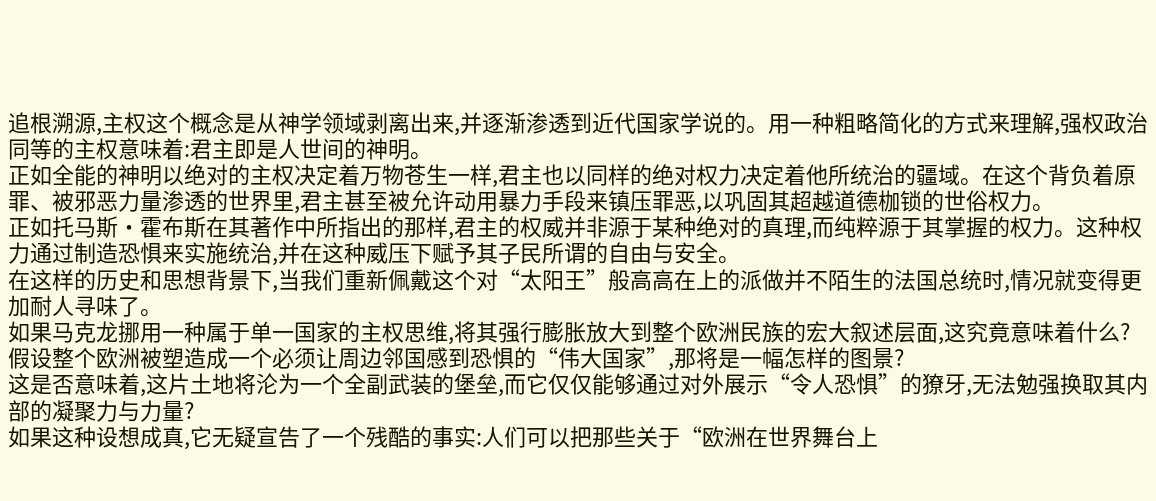追根溯源,主权这个概念是从神学领域剥离出来,并逐渐渗透到近代国家学说的。用一种粗略简化的方式来理解,强权政治同等的主权意味着:君主即是人世间的神明。
正如全能的神明以绝对的主权决定着万物苍生一样,君主也以同样的绝对权力决定着他所统治的疆域。在这个背负着原罪、被邪恶力量渗透的世界里,君主甚至被允许动用暴力手段来镇压罪恶,以巩固其超越道德枷锁的世俗权力。
正如托马斯·霍布斯在其著作中所指出的那样,君主的权威并非源于某种绝对的真理,而纯粹源于其掌握的权力。这种权力通过制造恐惧来实施统治,并在这种威压下赋予其子民所谓的自由与安全。
在这样的历史和思想背景下,当我们重新佩戴这个对“太阳王”般高高在上的派做并不陌生的法国总统时,情况就变得更加耐人寻味了。
如果马克龙挪用一种属于单一国家的主权思维,将其强行膨胀放大到整个欧洲民族的宏大叙述层面,这究竟意味着什么?
假设整个欧洲被塑造成一个必须让周边邻国感到恐惧的“伟大国家”,那将是一幅怎样的图景?
这是否意味着,这片土地将沦为一个全副武装的堡垒,而它仅仅能够通过对外展示“令人恐惧”的獠牙,无法勉强换取其内部的凝聚力与力量?
如果这种设想成真,它无疑宣告了一个残酷的事实:人们可以把那些关于“欧洲在世界舞台上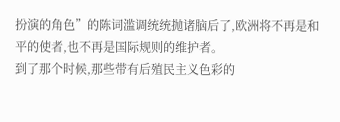扮演的角色”的陈词滥调统统抛诸脑后了,欧洲将不再是和平的使者,也不再是国际规则的维护者。
到了那个时候,那些带有后殖民主义色彩的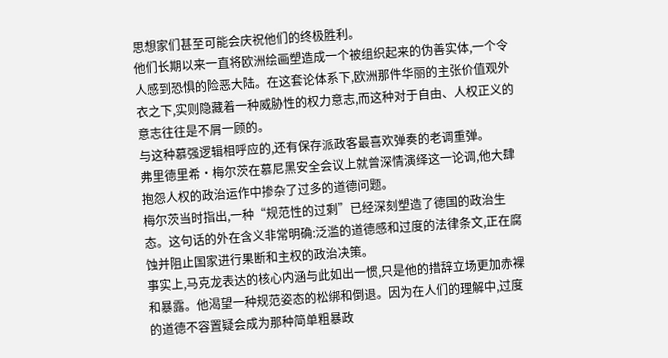思想家们甚至可能会庆祝他们的终极胜利。
他们长期以来一直将欧洲绘画塑造成一个被组织起来的伪善实体,一个令人感到恐惧的险恶大陆。在这套论体系下,欧洲那件华丽的主张价值观外衣之下,实则隐藏着一种威胁性的权力意志,而这种对于自由、人权正义的意志往往是不屑一顾的。
与这种慕强逻辑相呼应的,还有保存派政客最喜欢弹奏的老调重弹。
弗里德里希·梅尔茨在慕尼黑安全会议上就曾深情演绎这一论调,他大肆抱怨人权的政治运作中掺杂了过多的道德问题。
梅尔茨当时指出,一种“规范性的过剩”已经深刻塑造了德国的政治生态。这句话的外在含义非常明确:泛滥的道德感和过度的法律条文,正在腐蚀并阻止国家进行果断和主权的政治决策。
事实上,马克龙表达的核心内涵与此如出一惯,只是他的措辞立场更加赤裸和暴露。他渴望一种规范姿态的松绑和倒退。因为在人们的理解中,过度的道德不容置疑会成为那种简单粗暴政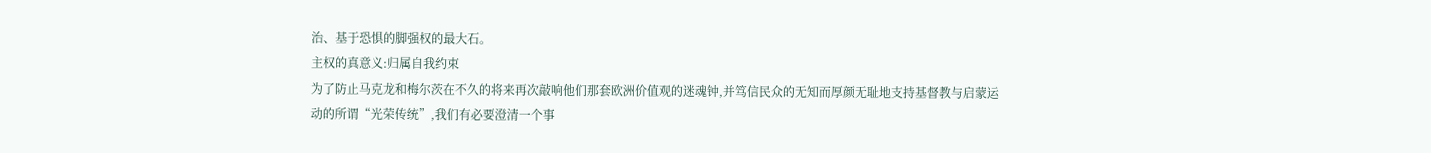治、基于恐惧的脚强权的最大石。
主权的真意义:归属自我约束
为了防止马克龙和梅尔茨在不久的将来再次敲响他们那套欧洲价值观的迷魂钟,并笃信民众的无知而厚颜无耻地支持基督教与启蒙运动的所谓“光荣传统”,我们有必要澄清一个事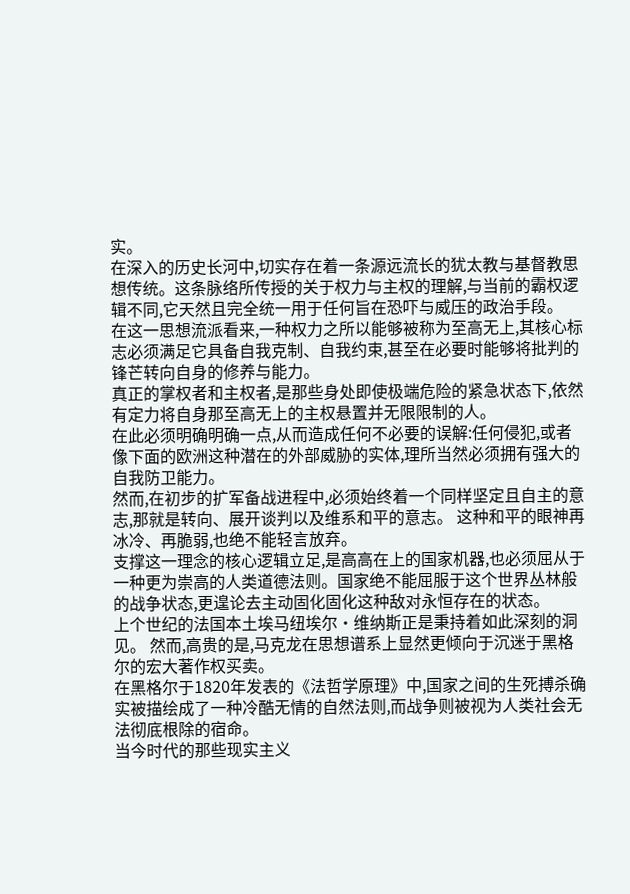实。
在深入的历史长河中,切实存在着一条源远流长的犹太教与基督教思想传统。这条脉络所传授的关于权力与主权的理解,与当前的霸权逻辑不同,它天然且完全统一用于任何旨在恐吓与威压的政治手段。
在这一思想流派看来,一种权力之所以能够被称为至高无上,其核心标志必须满足它具备自我克制、自我约束,甚至在必要时能够将批判的锋芒转向自身的修养与能力。
真正的掌权者和主权者,是那些身处即使极端危险的紧急状态下,依然有定力将自身那至高无上的主权悬置并无限限制的人。
在此必须明确明确一点,从而造成任何不必要的误解:任何侵犯,或者像下面的欧洲这种潜在的外部威胁的实体,理所当然必须拥有强大的自我防卫能力。
然而,在初步的扩军备战进程中,必须始终着一个同样坚定且自主的意志,那就是转向、展开谈判以及维系和平的意志。 这种和平的眼神再冰冷、再脆弱,也绝不能轻言放弃。
支撑这一理念的核心逻辑立足,是高高在上的国家机器,也必须屈从于一种更为崇高的人类道德法则。国家绝不能屈服于这个世界丛林般的战争状态,更遑论去主动固化固化这种敌对永恒存在的状态。
上个世纪的法国本土埃马纽埃尔·维纳斯正是秉持着如此深刻的洞见。 然而,高贵的是,马克龙在思想谱系上显然更倾向于沉迷于黑格尔的宏大著作权买卖。
在黑格尔于1820年发表的《法哲学原理》中,国家之间的生死搏杀确实被描绘成了一种冷酷无情的自然法则,而战争则被视为人类社会无法彻底根除的宿命。
当今时代的那些现实主义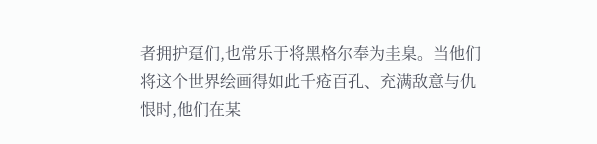者拥护趸们,也常乐于将黑格尔奉为圭臬。当他们将这个世界绘画得如此千疮百孔、充满敌意与仇恨时,他们在某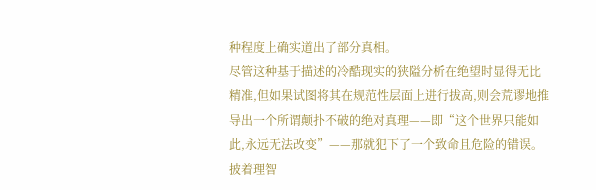种程度上确实道出了部分真相。
尽管这种基于描述的冷酷现实的狭隘分析在绝望时显得无比精准,但如果试图将其在规范性层面上进行拔高,则会荒谬地推导出一个所谓颠扑不破的绝对真理——即“这个世界只能如此,永远无法改变”——那就犯下了一个致命且危险的错误。
披着理智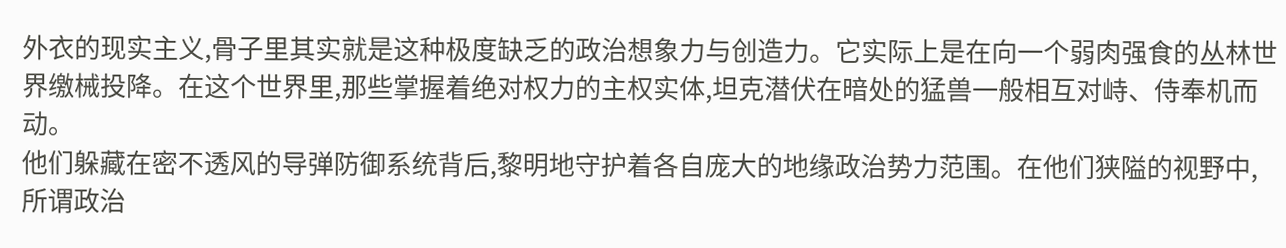外衣的现实主义,骨子里其实就是这种极度缺乏的政治想象力与创造力。它实际上是在向一个弱肉强食的丛林世界缴械投降。在这个世界里,那些掌握着绝对权力的主权实体,坦克潜伏在暗处的猛兽一般相互对峙、侍奉机而动。
他们躲藏在密不透风的导弹防御系统背后,黎明地守护着各自庞大的地缘政治势力范围。在他们狭隘的视野中,所谓政治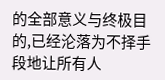的全部意义与终极目的,已经沦落为不择手段地让所有人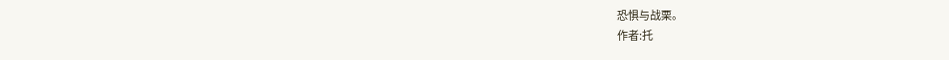恐惧与战栗。
作者:托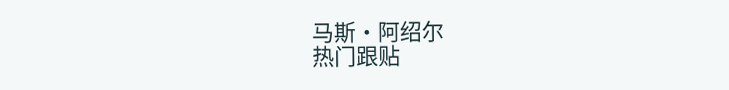马斯·阿绍尔
热门跟贴